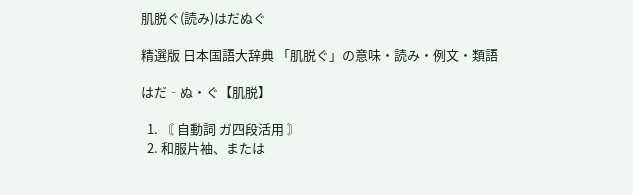肌脱ぐ(読み)はだぬぐ

精選版 日本国語大辞典 「肌脱ぐ」の意味・読み・例文・類語

はだ‐ぬ・ぐ【肌脱】

  1. 〘 自動詞 ガ四段活用 〙
  2. 和服片袖、または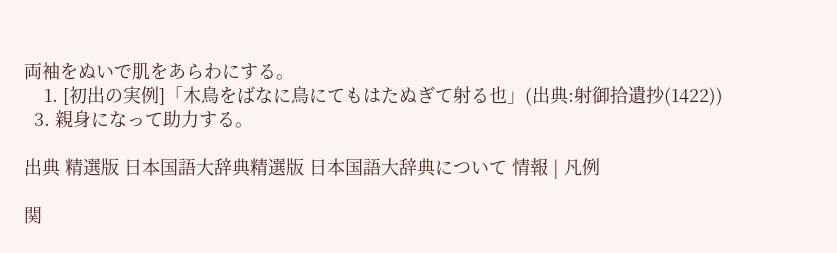両袖をぬいで肌をあらわにする。
    1. [初出の実例]「木鳥をばなに鳥にてもはたぬぎて射る也」(出典:射御拾遺抄(1422))
  3. 親身になって助力する。

出典 精選版 日本国語大辞典精選版 日本国語大辞典について 情報 | 凡例

関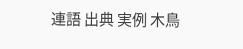連語 出典 実例 木鳥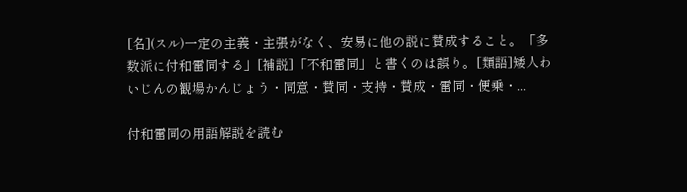[名](スル)一定の主義・主張がなく、安易に他の説に賛成すること。「多数派に付和雷同する」[補説]「不和雷同」と書くのは誤り。[類語]矮人わいじんの観場かんじょう・同意・賛同・支持・賛成・雷同・便乗・...

付和雷同の用語解説を読む